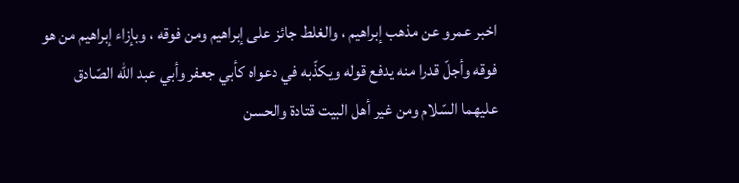اخبر عمرو عن مذهب إبراهيم ، والغلط جائز على إبراهيم ومن فوقه ، وبإزاء إبراهيم من هو فوقه وأجلّ قدرا منه يدفع قوله ويكذّبه في دعواه كأبي جعفر وأبي عبد الله الصّادق عليهما السّلام ومن غير أهل البيت قتادة والحسن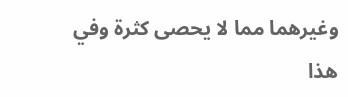وغيرهما مما لا يحصى كثرة وفي هذا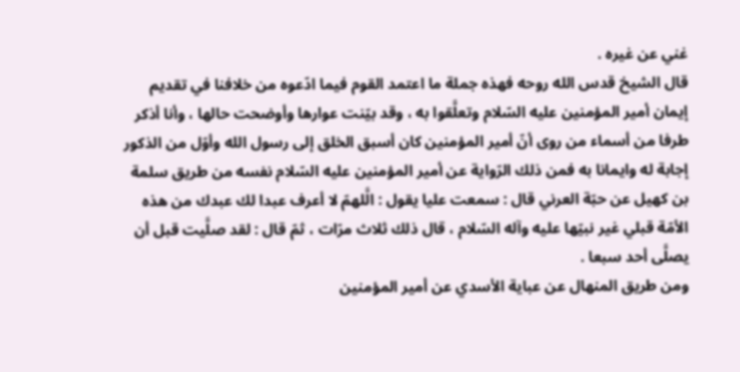غني عن غيره .
قال الشيخ قدس الله روحه فهذه جملة ما اعتمد القوم فيما ادّعوه من خلافنا في تقديم إيمان أمير المؤمنين عليه السّلام وتعلَّقوا به ، وقد بيّنت عوارها وأوضحت حالها ، وأنا أذكر طرفا من أسماء من روى أنّ أمير المؤمنين كان أسبق الخلق إلى رسول الله وأوّل من الذكور إجابة له وايمانا به فمن ذلك الرّواية عن أمير المؤمنين عليه السّلام نفسه من طريق سلمة بن كهيل عن حبّة العرني قال : سمعت عليا يقول : الَّلهمّ لا أعرف عبدا لك عبدك من هذه الأمّة قبلي غير نبيّها عليه وآله السّلام ، قال ذلك ثلاث مرّات ، ثمّ قال : لقد صلَّيت قبل أن يصلَّى أحد سبعا .
ومن طريق المنهال عن عباية الأسدي عن أمير المؤمنين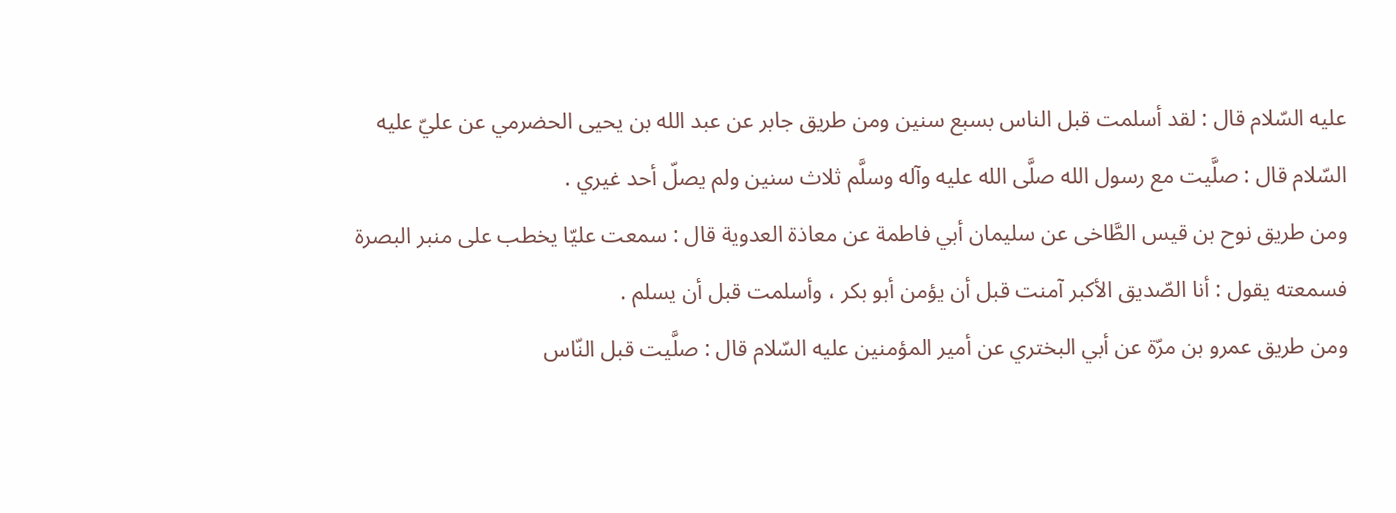عليه السّلام قال : لقد أسلمت قبل الناس بسبع سنين ومن طريق جابر عن عبد الله بن يحيى الحضرمي عن عليّ عليه السّلام قال : صلَّيت مع رسول الله صلَّى الله عليه وآله وسلَّم ثلاث سنين ولم يصلّ أحد غيري .
ومن طريق نوح بن قيس الطَّاخى عن سليمان أبي فاطمة عن معاذة العدوية قال : سمعت عليّا يخطب على منبر البصرة فسمعته يقول : أنا الصّديق الأكبر آمنت قبل أن يؤمن أبو بكر ، وأسلمت قبل أن يسلم .
ومن طريق عمرو بن مرّة عن أبي البختري عن أمير المؤمنين عليه السّلام قال : صلَّيت قبل النّاس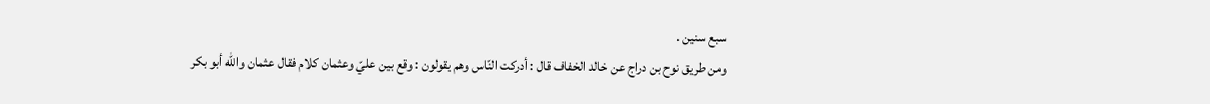سبع سنين .
ومن طريق نوح بن دراج عن خالد الخفاف قال : أدركت النّاس وهم يقولون : وقع بين عليّ وعثمان كلام فقال عثمان والله أبو بكر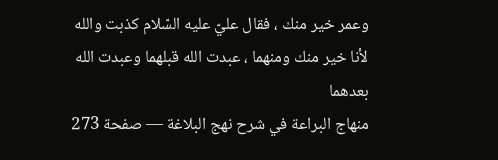وعمر خير منك ، فقال عليّ عليه السّلام كذبت والله لأنا خير منك ومنهما ، عبدت الله قبلهما وعبدت الله بعدهما
منهاج البراعة في شرح نهج البلاغة — صفحة 273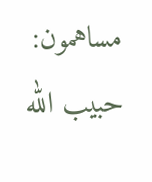مساهمون: حبيب الله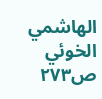الهاشمي الخوئي
ص٢٧٣